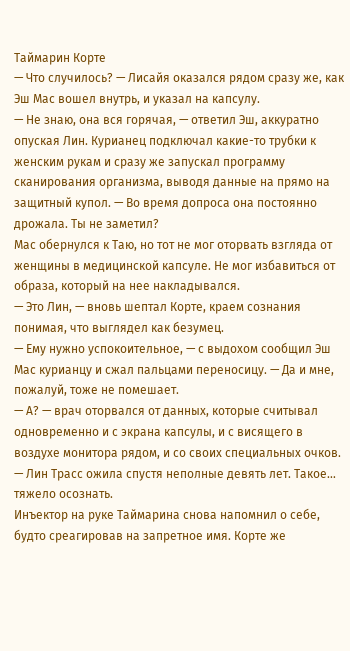Таймарин Корте
— Что случилось? — Лисайя оказался рядом сразу же, как Эш Мас вошел внутрь, и указал на капсулу.
— Не знаю, она вся горячая, — ответил Эш, аккуратно опуская Лин. Курианец подключал какие-то трубки к женским рукам и сразу же запускал программу сканирования организма, выводя данные на прямо на защитный купол. — Во время допроса она постоянно дрожала. Ты не заметил?
Мас обернулся к Таю, но тот не мог оторвать взгляда от женщины в медицинской капсуле. Не мог избавиться от образа, который на нее накладывался.
— Это Лин, — вновь шептал Корте, краем сознания понимая, что выглядел как безумец.
— Ему нужно успокоительное, — с выдохом сообщил Эш Мас курианцу и сжал пальцами переносицу. — Да и мне, пожалуй, тоже не помешает.
— А? — врач оторвался от данных, которые считывал одновременно и с экрана капсулы, и с висящего в воздухе монитора рядом, и со своих специальных очков.
— Лин Трасс ожила спустя неполные девять лет. Такое… тяжело осознать.
Инъектор на руке Таймарина снова напомнил о себе, будто среагировав на запретное имя. Корте же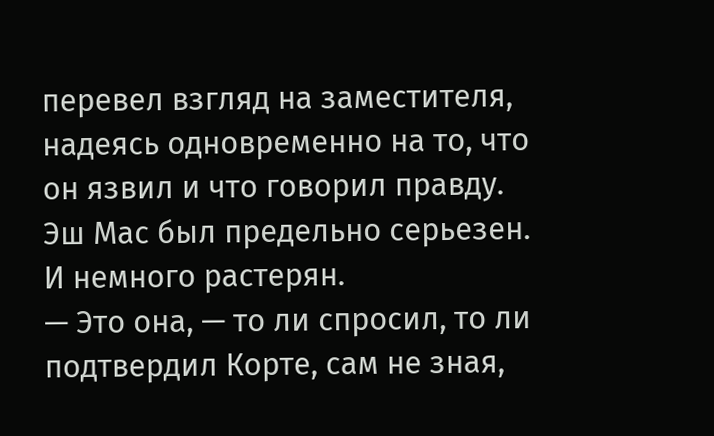перевел взгляд на заместителя, надеясь одновременно на то, что он язвил и что говорил правду.
Эш Мас был предельно серьезен. И немного растерян.
— Это она, — то ли спросил, то ли подтвердил Корте, сам не зная,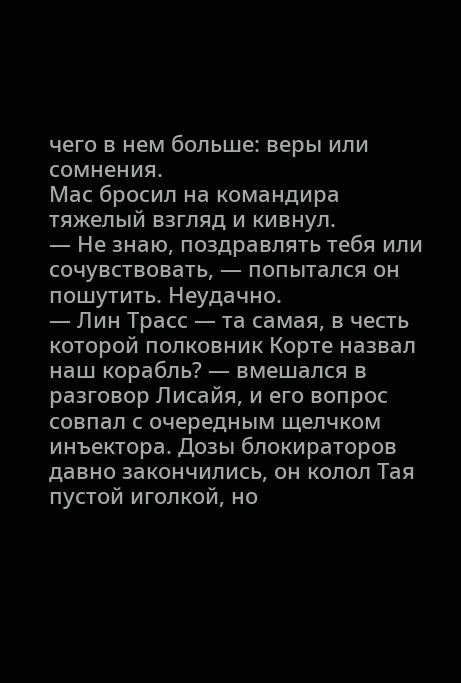чего в нем больше: веры или сомнения.
Мас бросил на командира тяжелый взгляд и кивнул.
— Не знаю, поздравлять тебя или сочувствовать, — попытался он пошутить. Неудачно.
— Лин Трасс — та самая, в честь которой полковник Корте назвал наш корабль? — вмешался в разговор Лисайя, и его вопрос совпал с очередным щелчком инъектора. Дозы блокираторов давно закончились, он колол Тая пустой иголкой, но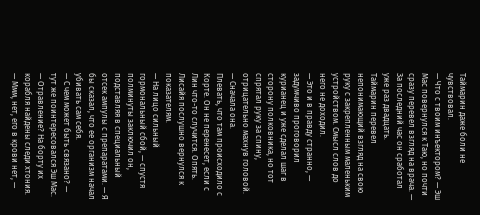Таймарин даже боли не чувствовал.
— Что с твоим инъектором? — Эш Мас повернулся к Таю, но почти сразу перевел взгляд на врача. — За последний час он сработал уже раз двадцать.
Таймарин перевел непонимающий взгляд на свою руку с закрепленным маленьким устройством. Смысл слов до него не доходил.
— Это и в правду странно, — задумчиво проговорил курианец и уже сделал шаг в сторону полковника, но тот спрятал руку за спину, отрицательно махнув головой.
— Сначала она.
Плевать, что там происходило с Корте. Он не перенесет, если с Лин что-то случится. Опять.
Лисайя послушно вернулся к показателям.
— На лицо сильный гормональный сбой, — спустя полминуты заключил он, подставляя в специальный отсек ампулы с препаратами. — Я бы сказал, что ее организм начал убивать сам себя.
— С чем может быть связано? — тут же поинтересовался Эш Мас. — Отравление? На борту их корабля найдены следи хтония.
— Ммм, нет, его в крови нет, —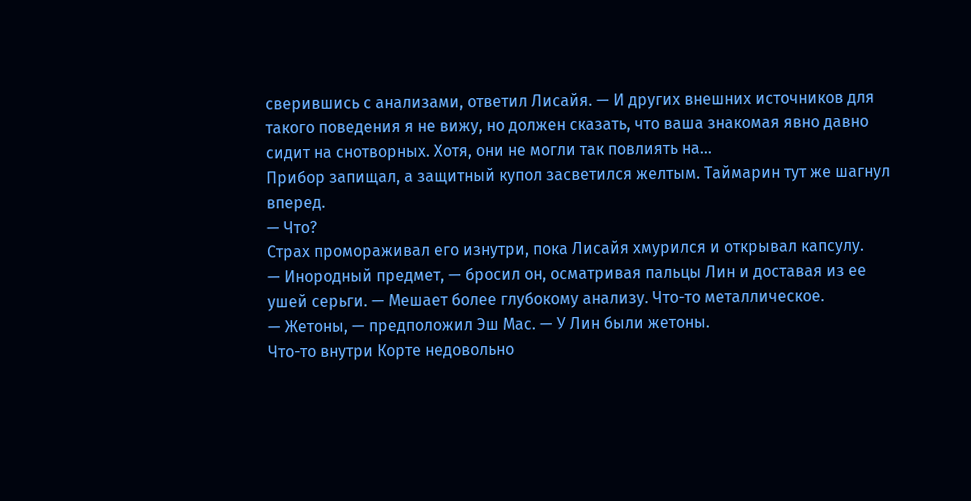сверившись с анализами, ответил Лисайя. — И других внешних источников для такого поведения я не вижу, но должен сказать, что ваша знакомая явно давно сидит на снотворных. Хотя, они не могли так повлиять на…
Прибор запищал, а защитный купол засветился желтым. Таймарин тут же шагнул вперед.
— Что?
Страх промораживал его изнутри, пока Лисайя хмурился и открывал капсулу.
— Инородный предмет, — бросил он, осматривая пальцы Лин и доставая из ее ушей серьги. — Мешает более глубокому анализу. Что-то металлическое.
— Жетоны, — предположил Эш Мас. — У Лин были жетоны.
Что-то внутри Корте недовольно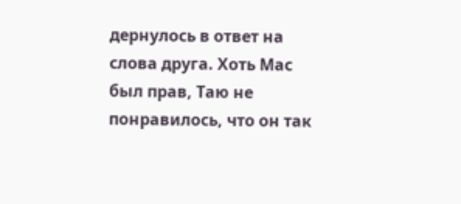дернулось в ответ на слова друга. Хоть Мас был прав, Таю не понравилось, что он так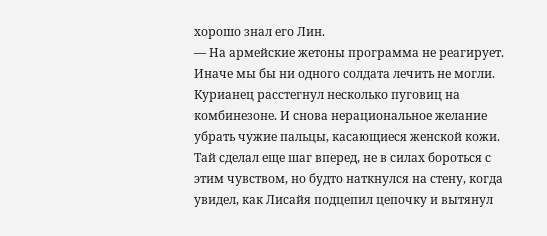хорошо знал его Лин.
— На армейские жетоны программа не реагирует. Иначе мы бы ни одного солдата лечить не могли.
Курианец расстегнул несколько пуговиц на комбинезоне. И снова нерациональное желание убрать чужие пальцы, касающиеся женской кожи. Тай сделал еще шаг вперед, не в силах бороться с этим чувством, но будто наткнулся на стену, когда увидел, как Лисайя подцепил цепочку и вытянул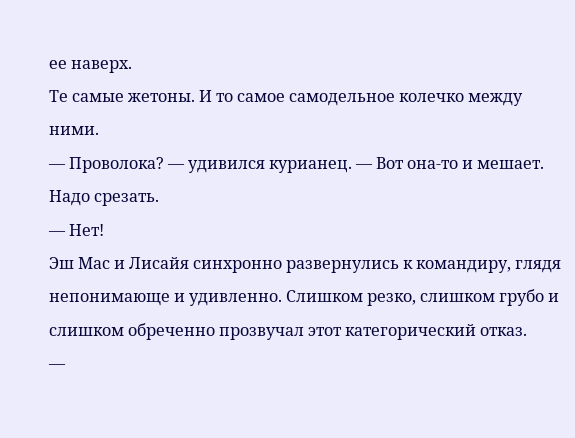ее наверх.
Те самые жетоны. И то самое самодельное колечко между ними.
— Проволока? — удивился курианец. — Вот она-то и мешает. Надо срезать.
— Нет!
Эш Мас и Лисайя синхронно развернулись к командиру, глядя непонимающе и удивленно. Слишком резко, слишком грубо и слишком обреченно прозвучал этот категорический отказ.
—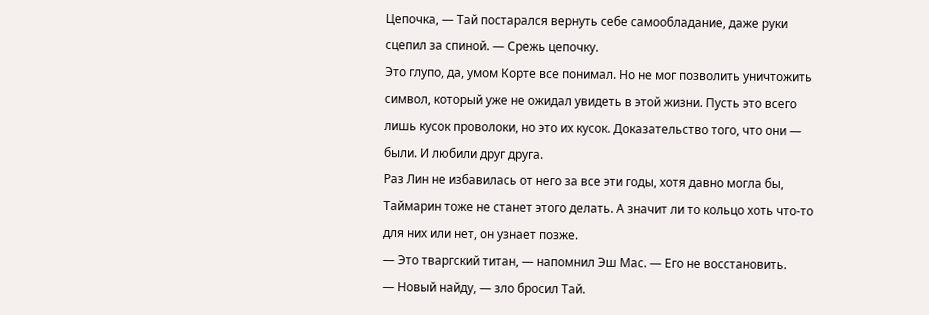Цепочка, — Тай постарался вернуть себе самообладание, даже руки сцепил за спиной. — Срежь цепочку.
Это глупо, да, умом Корте все понимал. Но не мог позволить уничтожить символ, который уже не ожидал увидеть в этой жизни. Пусть это всего лишь кусок проволоки, но это их кусок. Доказательство того, что они — были. И любили друг друга.
Раз Лин не избавилась от него за все эти годы, хотя давно могла бы, Таймарин тоже не станет этого делать. А значит ли то кольцо хоть что-то для них или нет, он узнает позже.
— Это тваргский титан, — напомнил Эш Мас. — Его не восстановить.
— Новый найду, — зло бросил Тай.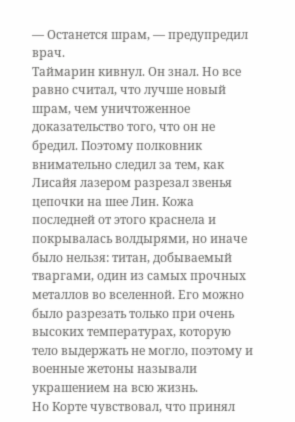— Останется шрам, — предупредил врач.
Таймарин кивнул. Он знал. Но все равно считал, что лучше новый шрам, чем уничтоженное доказательство того, что он не бредил. Поэтому полковник внимательно следил за тем, как Лисайя лазером разрезал звенья цепочки на шее Лин. Кожа последней от этого краснела и покрывалась волдырями, но иначе было нельзя: титан, добываемый тваргами, один из самых прочных металлов во вселенной. Его можно было разрезать только при очень высоких температурах, которую тело выдержать не могло, поэтому и военные жетоны называли украшением на всю жизнь.
Но Корте чувствовал, что принял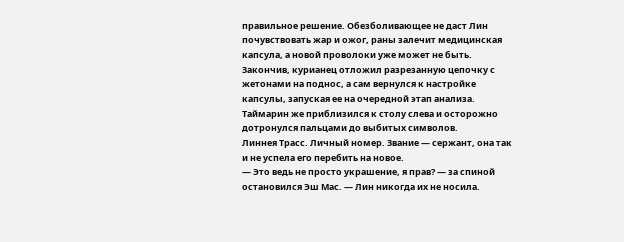правильное решение. Обезболивающее не даст Лин почувствовать жар и ожог, раны залечит медицинская капсула, а новой проволоки уже может не быть.
Закончив, курианец отложил разрезанную цепочку с жетонами на поднос, а сам вернулся к настройке капсулы, запуская ее на очередной этап анализа. Таймарин же приблизился к столу слева и осторожно дотронулся пальцами до выбитых символов.
Линнея Трасс. Личный номер. Звание — сержант, она так и не успела его перебить на новое.
— Это ведь не просто украшение, я прав? — за спиной остановился Эш Мас. — Лин никогда их не носила.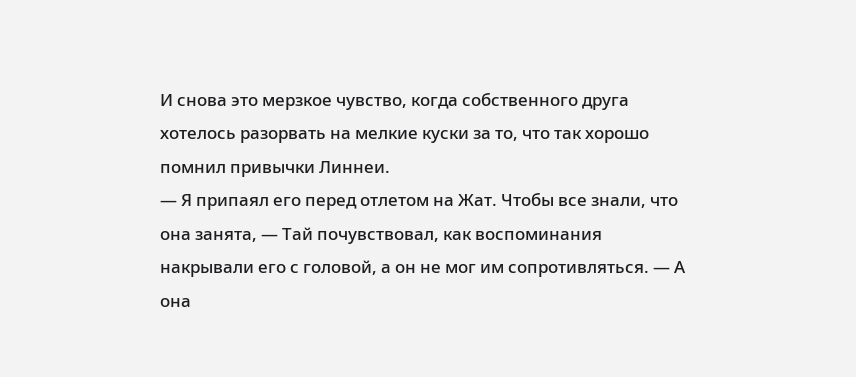И снова это мерзкое чувство, когда собственного друга хотелось разорвать на мелкие куски за то, что так хорошо помнил привычки Линнеи.
— Я припаял его перед отлетом на Жат. Чтобы все знали, что она занята, — Тай почувствовал, как воспоминания накрывали его с головой, а он не мог им сопротивляться. — А она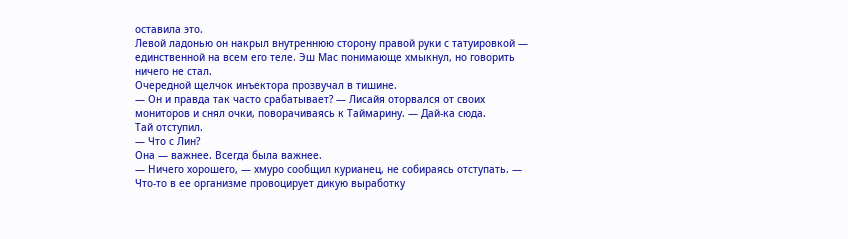оставила это.
Левой ладонью он накрыл внутреннюю сторону правой руки с татуировкой — единственной на всем его теле. Эш Мас понимающе хмыкнул, но говорить ничего не стал.
Очередной щелчок инъектора прозвучал в тишине.
— Он и правда так часто срабатывает? — Лисайя оторвался от своих мониторов и снял очки, поворачиваясь к Таймарину. — Дай-ка сюда.
Тай отступил.
— Что с Лин?
Она — важнее. Всегда была важнее.
— Ничего хорошего, — хмуро сообщил курианец, не собираясь отступать. — Что-то в ее организме провоцирует дикую выработку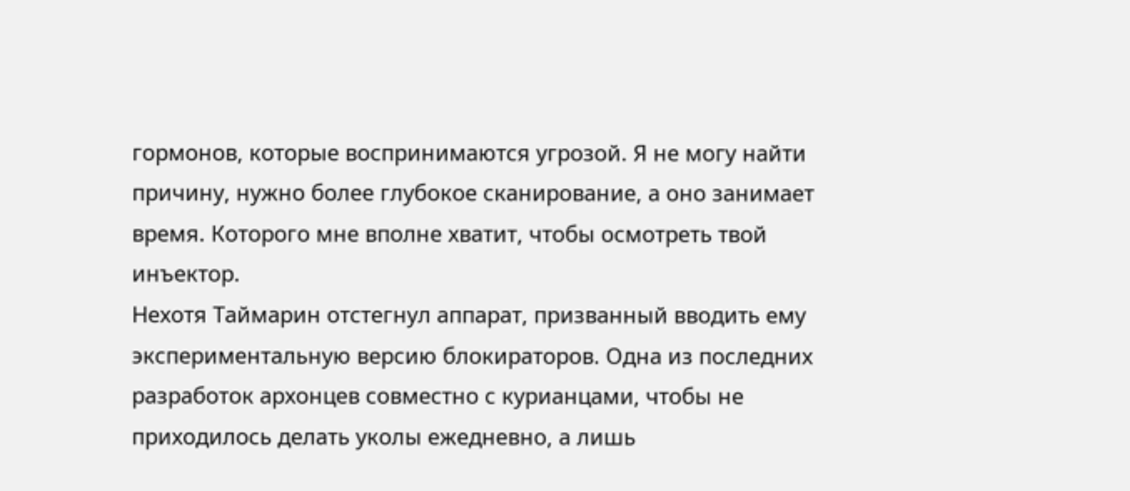гормонов, которые воспринимаются угрозой. Я не могу найти причину, нужно более глубокое сканирование, а оно занимает время. Которого мне вполне хватит, чтобы осмотреть твой инъектор.
Нехотя Таймарин отстегнул аппарат, призванный вводить ему экспериментальную версию блокираторов. Одна из последних разработок архонцев совместно с курианцами, чтобы не приходилось делать уколы ежедневно, а лишь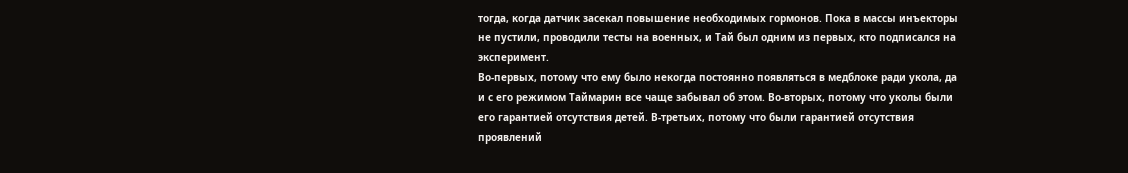тогда, когда датчик засекал повышение необходимых гормонов. Пока в массы инъекторы не пустили, проводили тесты на военных, и Тай был одним из первых, кто подписался на эксперимент.
Во-первых, потому что ему было некогда постоянно появляться в медблоке ради укола, да и с его режимом Таймарин все чаще забывал об этом. Во-вторых, потому что уколы были его гарантией отсутствия детей. В-третьих, потому что были гарантией отсутствия проявлений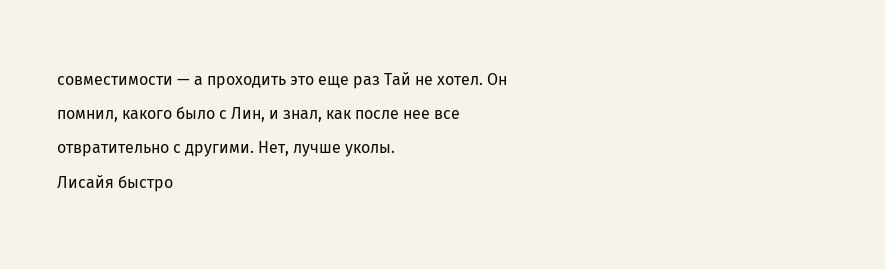совместимости — а проходить это еще раз Тай не хотел. Он помнил, какого было с Лин, и знал, как после нее все отвратительно с другими. Нет, лучше уколы.
Лисайя быстро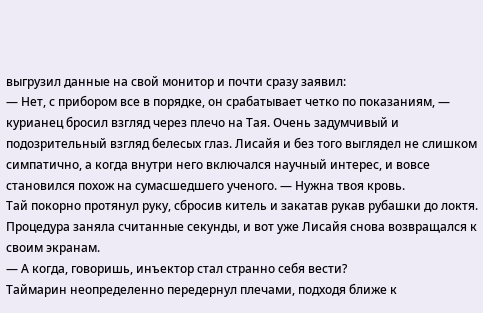выгрузил данные на свой монитор и почти сразу заявил:
— Нет, с прибором все в порядке, он срабатывает четко по показаниям, — курианец бросил взгляд через плечо на Тая. Очень задумчивый и подозрительный взгляд белесых глаз. Лисайя и без того выглядел не слишком симпатично, а когда внутри него включался научный интерес, и вовсе становился похож на сумасшедшего ученого. — Нужна твоя кровь.
Тай покорно протянул руку, сбросив китель и закатав рукав рубашки до локтя. Процедура заняла считанные секунды, и вот уже Лисайя снова возвращался к своим экранам.
— А когда, говоришь, инъектор стал странно себя вести?
Таймарин неопределенно передернул плечами, подходя ближе к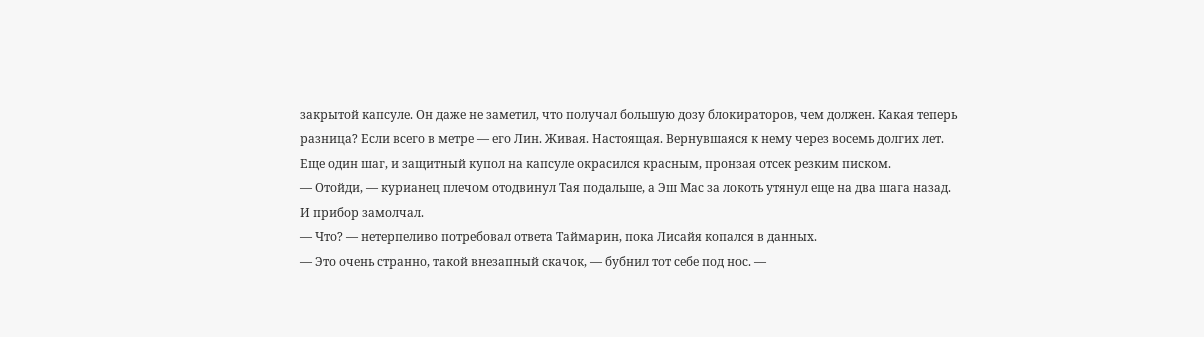закрытой капсуле. Он даже не заметил, что получал большую дозу блокираторов, чем должен. Какая теперь разница? Если всего в метре — его Лин. Живая. Настоящая. Вернувшаяся к нему через восемь долгих лет.
Еще один шаг, и защитный купол на капсуле окрасился красным, пронзая отсек резким писком.
— Отойди, — курианец плечом отодвинул Тая подальше, а Эш Мас за локоть утянул еще на два шага назад.
И прибор замолчал.
— Что? — нетерпеливо потребовал ответа Таймарин, пока Лисайя копался в данных.
— Это очень странно, такой внезапный скачок, — бубнил тот себе под нос. —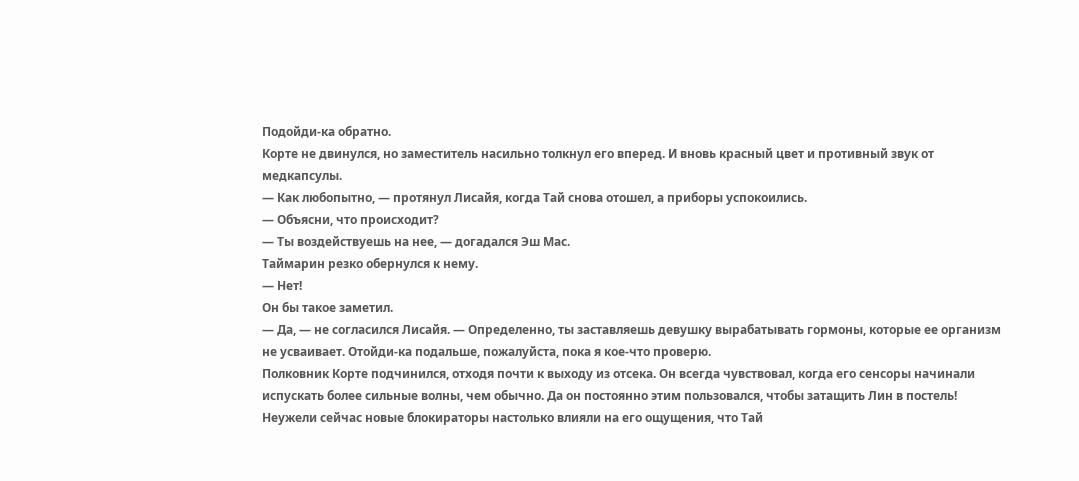Подойди-ка обратно.
Корте не двинулся, но заместитель насильно толкнул его вперед. И вновь красный цвет и противный звук от медкапсулы.
— Как любопытно, — протянул Лисайя, когда Тай снова отошел, а приборы успокоились.
— Объясни, что происходит?
— Ты воздействуешь на нее, — догадался Эш Мас.
Таймарин резко обернулся к нему.
— Нет!
Он бы такое заметил.
— Да, — не согласился Лисайя. — Определенно, ты заставляешь девушку вырабатывать гормоны, которые ее организм не усваивает. Отойди-ка подальше, пожалуйста, пока я кое-что проверю.
Полковник Корте подчинился, отходя почти к выходу из отсека. Он всегда чувствовал, когда его сенсоры начинали испускать более сильные волны, чем обычно. Да он постоянно этим пользовался, чтобы затащить Лин в постель! Неужели сейчас новые блокираторы настолько влияли на его ощущения, что Тай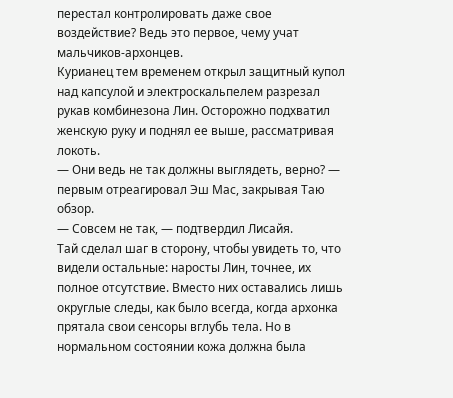перестал контролировать даже свое воздействие? Ведь это первое, чему учат мальчиков-архонцев.
Курианец тем временем открыл защитный купол над капсулой и электроскальпелем разрезал рукав комбинезона Лин. Осторожно подхватил женскую руку и поднял ее выше, рассматривая локоть.
— Они ведь не так должны выглядеть, верно? — первым отреагировал Эш Мас, закрывая Таю обзор.
— Совсем не так, — подтвердил Лисайя.
Тай сделал шаг в сторону, чтобы увидеть то, что видели остальные: наросты Лин, точнее, их полное отсутствие. Вместо них оставались лишь округлые следы, как было всегда, когда архонка прятала свои сенсоры вглубь тела. Но в нормальном состоянии кожа должна была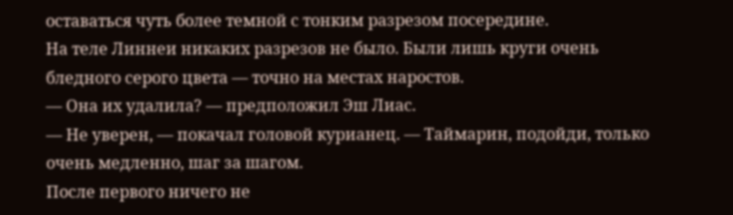оставаться чуть более темной с тонким разрезом посередине.
На теле Линнеи никаких разрезов не было. Были лишь круги очень бледного серого цвета — точно на местах наростов.
— Она их удалила? — предположил Эш Лиас.
— Не уверен, — покачал головой курианец. — Таймарин, подойди, только очень медленно, шаг за шагом.
После первого ничего не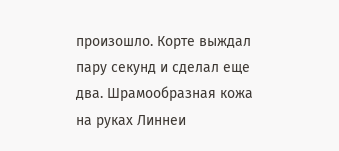произошло. Корте выждал пару секунд и сделал еще два. Шрамообразная кожа на руках Линнеи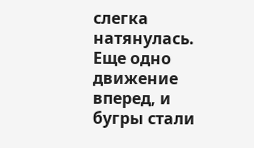слегка натянулась. Еще одно движение вперед, и бугры стали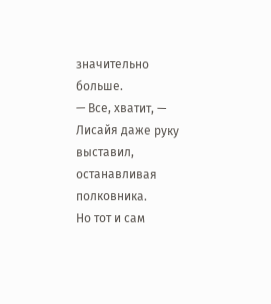значительно больше.
— Все, хватит, — Лисайя даже руку выставил, останавливая полковника.
Но тот и сам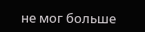не мог больше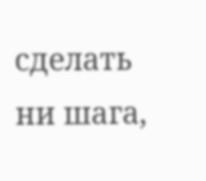сделать ни шага,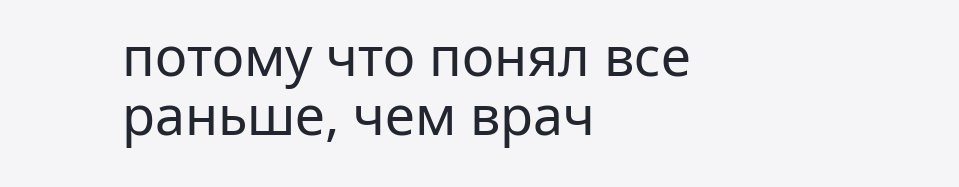потому что понял все раньше, чем врач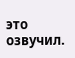это озвучил.